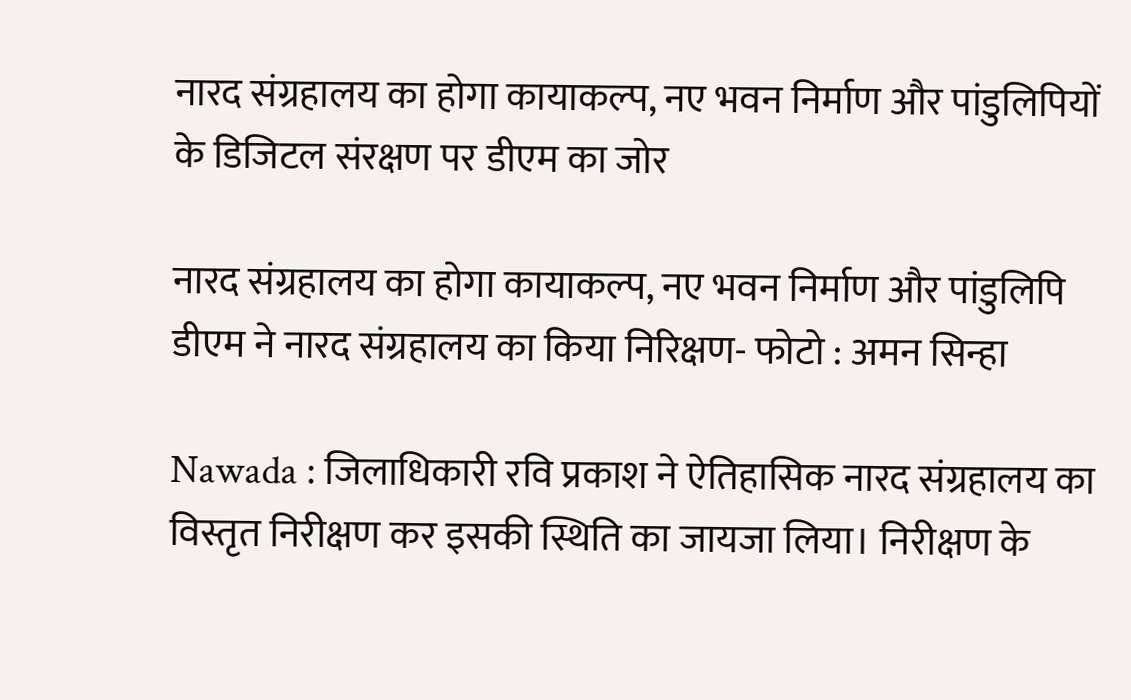नारद संग्रहालय का होगा कायाकल्प, नए भवन निर्माण और पांडुलिपियों के डिजिटल संरक्षण पर डीएम का जोर

नारद संग्रहालय का होगा कायाकल्प, नए भवन निर्माण और पांडुलिपि
डीएम ने नारद संग्रहालय का किया निरिक्षण- फोटो : अमन सिन्हा

Nawada : जिलाधिकारी रवि प्रकाश ने ऐतिहासिक नारद संग्रहालय का विस्तृत निरीक्षण कर इसकी स्थिति का जायजा लिया। निरीक्षण के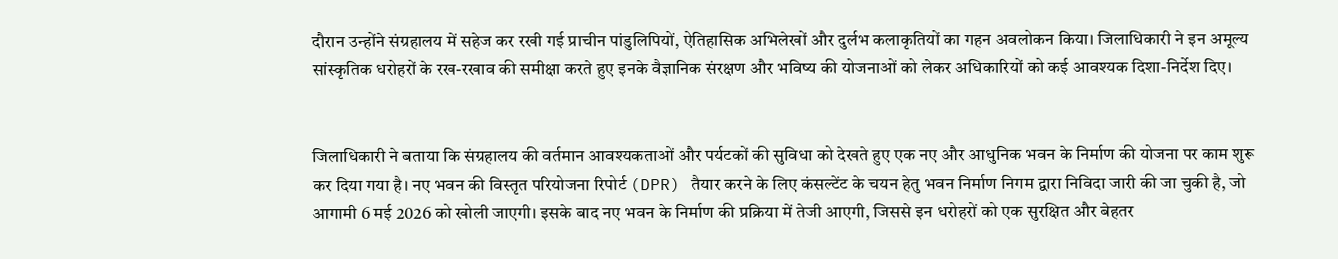दौरान उन्होंने संग्रहालय में सहेज कर रखी गई प्राचीन पांडुलिपियों, ऐतिहासिक अभिलेखों और दुर्लभ कलाकृतियों का गहन अवलोकन किया। जिलाधिकारी ने इन अमूल्य सांस्कृतिक धरोहरों के रख-रखाव की समीक्षा करते हुए इनके वैज्ञानिक संरक्षण और भविष्य की योजनाओं को लेकर अधिकारियों को कई आवश्यक दिशा-निर्देश दिए।


जिलाधिकारी ने बताया कि संग्रहालय की वर्तमान आवश्यकताओं और पर्यटकों की सुविधा को देखते हुए एक नए और आधुनिक भवन के निर्माण की योजना पर काम शुरू कर दिया गया है। नए भवन की विस्तृत परियोजना रिपोर्ट (DPR) तैयार करने के लिए कंसल्टेंट के चयन हेतु भवन निर्माण निगम द्वारा निविदा जारी की जा चुकी है, जो आगामी 6 मई 2026 को खोली जाएगी। इसके बाद नए भवन के निर्माण की प्रक्रिया में तेजी आएगी, जिससे इन धरोहरों को एक सुरक्षित और बेहतर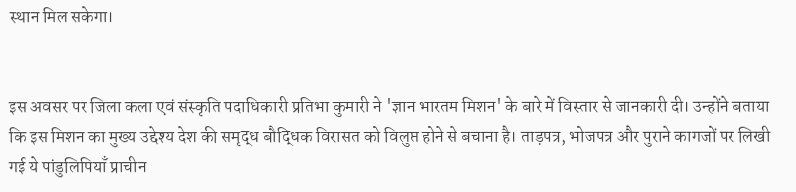स्थान मिल सकेगा।


इस अवसर पर जिला कला एवं संस्कृति पदाधिकारी प्रतिभा कुमारी ने 'ज्ञान भारतम मिशन' के बारे में विस्तार से जानकारी दी। उन्होंने बताया कि इस मिशन का मुख्य उद्देश्य देश की समृद्ध बौद्धिक विरासत को विलुप्त होने से बचाना है। ताड़पत्र, भोजपत्र और पुराने कागजों पर लिखी गई ये पांडुलिपियाँ प्राचीन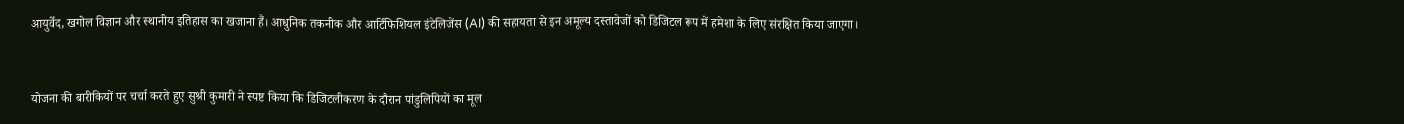आयुर्वेद, खगोल विज्ञान और स्थानीय इतिहास का खजाना हैं। आधुनिक तकनीक और आर्टिफिशियल इंटेलिजेंस (AI) की सहायता से इन अमूल्य दस्तावेजों को डिजिटल रूप में हमेशा के लिए संरक्षित किया जाएगा।


योजना की बारीकियों पर चर्चा करते हुए सुश्री कुमारी ने स्पष्ट किया कि डिजिटलीकरण के दौरान पांडुलिपियों का मूल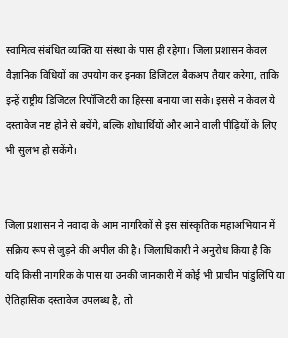स्वामित्व संबंधित व्यक्ति या संस्था के पास ही रहेगा। जिला प्रशासन केवल वैज्ञानिक विधियों का उपयोग कर इनका डिजिटल बैकअप तैयार करेगा, ताकि इन्हें राष्ट्रीय डिजिटल रिपॉजिटरी का हिस्सा बनाया जा सके। इससे न केवल ये दस्तावेज नष्ट होने से बचेंगे, बल्कि शोधार्थियों और आने वाली पीढ़ियों के लिए भी सुलभ हो सकेंगे।


जिला प्रशासन ने नवादा के आम नागरिकों से इस सांस्कृतिक महाअभियान में सक्रिय रूप से जुड़ने की अपील की है। जिलाधिकारी ने अनुरोध किया है कि यदि किसी नागरिक के पास या उनकी जानकारी में कोई भी प्राचीन पांडुलिपि या ऐतिहासिक दस्तावेज उपलब्ध है, तो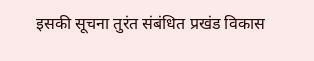इसकी सूचना तुरंत संबंधित प्रखंड विकास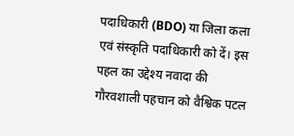पदाधिकारी (BDO) या जिला कला एवं संस्कृति पदाधिकारी को दें। इस पहल का उद्देश्य नवादा की गौरवशाली पहचान को वैश्विक पटल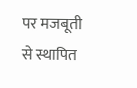पर मजबूती से स्थापित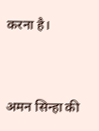करना है।


अमन सिन्हा की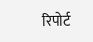रिपोर्ट